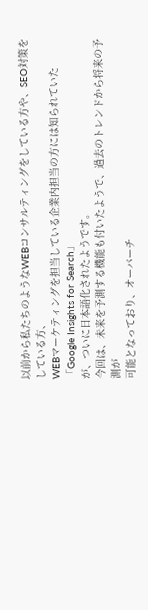以前から私たちのようなWEBコンサルティングをしている方や、SEO対策をしている方、
WEBマーケティングを担当している企業内担当の方には知られていた
「Google Insights for Search」
が、ついに日本語化されたようです。
今回は、未来を予測する機能も付いたようで、過去のトレンドから将来の予測が
可能となっており、オーバーチ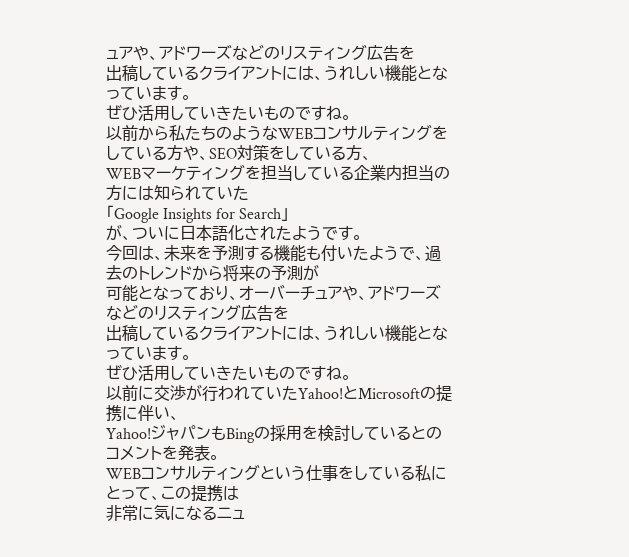ュアや、アドワーズなどのリスティング広告を
出稿しているクライアントには、うれしい機能となっています。
ぜひ活用していきたいものですね。
以前から私たちのようなWEBコンサルティングをしている方や、SEO対策をしている方、
WEBマーケティングを担当している企業内担当の方には知られていた
「Google Insights for Search」
が、ついに日本語化されたようです。
今回は、未来を予測する機能も付いたようで、過去のトレンドから将来の予測が
可能となっており、オーバーチュアや、アドワーズなどのリスティング広告を
出稿しているクライアントには、うれしい機能となっています。
ぜひ活用していきたいものですね。
以前に交渉が行われていたYahoo!とMicrosoftの提携に伴い、
Yahoo!ジャパンもBingの採用を検討しているとのコメントを発表。
WEBコンサルティングという仕事をしている私にとって、この提携は
非常に気になるニュ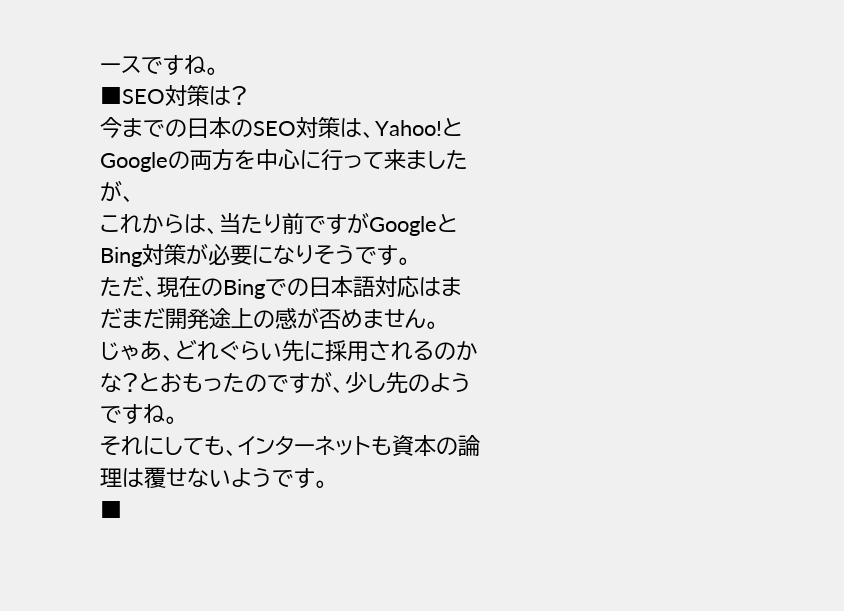ースですね。
■SEO対策は?
今までの日本のSEO対策は、Yahoo!とGoogleの両方を中心に行って来ましたが、
これからは、当たり前ですがGoogleとBing対策が必要になりそうです。
ただ、現在のBingでの日本語対応はまだまだ開発途上の感が否めません。
じゃあ、どれぐらい先に採用されるのかな?とおもったのですが、少し先のようですね。
それにしても、インターネットも資本の論理は覆せないようです。
■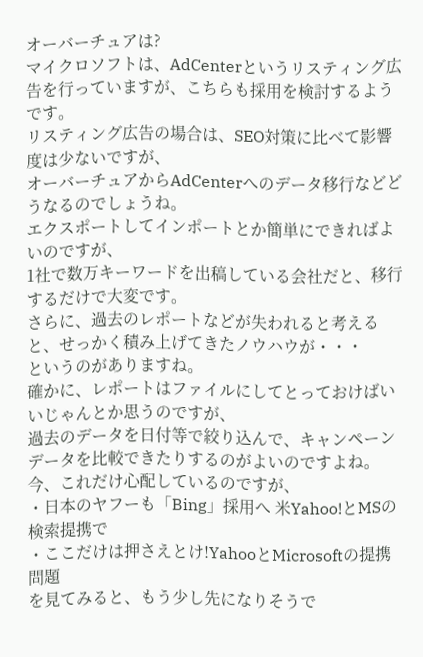オーバーチュアは?
マイクロソフトは、AdCenterというリスティング広告を行っていますが、こちらも採用を検討するようです。
リスティング広告の場合は、SEO対策に比べて影響度は少ないですが、
オーバーチュアからAdCenterへのデータ移行などどうなるのでしょうね。
エクスポートしてインポートとか簡単にできればよいのですが、
1社で数万キーワードを出稿している会社だと、移行するだけで大変です。
さらに、過去のレポートなどが失われると考えると、せっかく積み上げてきたノウハウが・・・
というのがありますね。
確かに、レポートはファイルにしてとっておけばいいじゃんとか思うのですが、
過去のデータを日付等で絞り込んで、キャンペーンデータを比較できたりするのがよいのですよね。
今、これだけ心配しているのですが、
・日本のヤフーも「Bing」採用へ 米Yahoo!とMSの検索提携で
・ここだけは押さえとけ!YahooとMicrosoftの提携問題
を見てみると、もう少し先になりそうで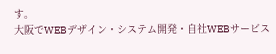す。
大阪でWEBデザイン・システム開発・自社WEBサービス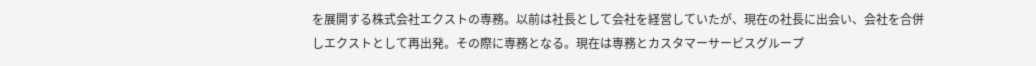を展開する株式会社エクストの専務。以前は社長として会社を経営していたが、現在の社長に出会い、会社を合併しエクストとして再出発。その際に専務となる。現在は専務とカスタマーサービスグループ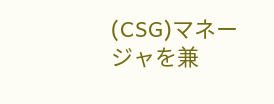(CSG)マネージャを兼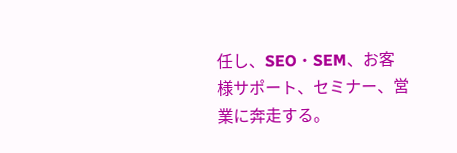任し、SEO・SEM、お客様サポート、セミナー、営業に奔走する。